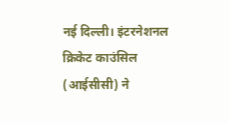नई दिल्ली। इंटरनेशनल क्रिकेट काउंसिल (आईसीसी) ने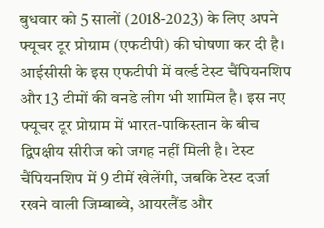बुधवार को 5 सालों (2018-2023) के लिए अपने फ्यूचर टूर प्रोग्राम (एफटीपी) की घोषणा कर दी है। आईसीसी के इस एफटीपी में वर्ल्ड टेस्ट चैंपियनशिप और 13 टीमों की वनडे लीग भी शामिल है। इस नए फ्यूचर टूर प्रोग्राम में भारत-पाकिस्तान के बीच द्विपक्षीय सीरीज को जगह नहीं मिली है। टेस्ट चैंपियनशिप में 9 टीमें खेलेंगी, जबकि टेस्ट दर्जा रखने वाली जिम्बाब्वे, आयरलैंड और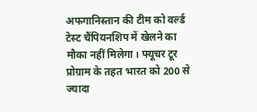अफगानिस्तान की टीम को वर्ल्ड टेस्ट चैंपियनशिप में खेलने का मौका नहीं मिलेगा। फ्यूचर टूर प्रोग्राम के तहत भारत को 200 से ज्यादा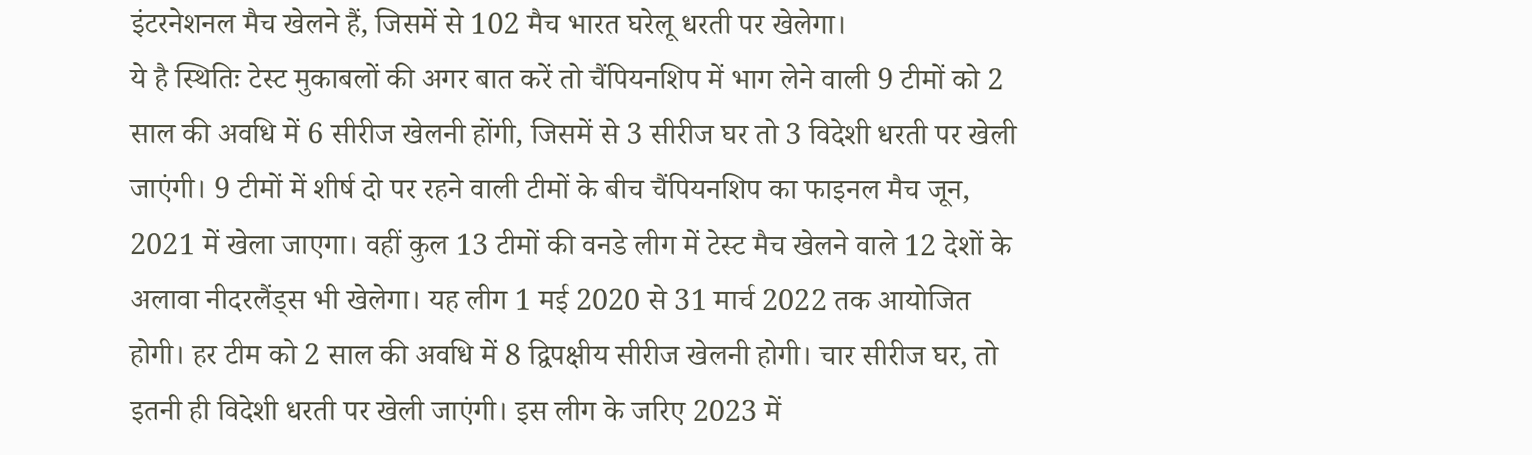इंटरनेशनल मैच खेलने हैं, जिसमें से 102 मैच भारत घरेलू धरती पर खेलेगा।
ये है स्थितिः टेस्ट मुकाबलों की अगर बात करें तो चैंपियनशिप में भाग लेने वाली 9 टीमों को 2 साल की अवधि में 6 सीरीज खेलनी होंगी, जिसमें से 3 सीरीज घर तो 3 विदेशी धरती पर खेली जाएंगी। 9 टीमों में शीर्ष दो पर रहने वाली टीमों के बीच चैंपियनशिप का फाइनल मैच जून, 2021 में खेला जाएगा। वहीं कुल 13 टीमों की वनडे लीग में टेस्ट मैच खेलने वाले 12 देशों के अलावा नीदरलैंड्स भी खेलेगा। यह लीग 1 मई 2020 से 31 मार्च 2022 तक आयोजित होगी। हर टीम को 2 साल की अवधि में 8 द्विपक्षीय सीरीज खेलनी होगी। चार सीरीज घर, तो इतनी ही विदेशी धरती पर खेली जाएंगी। इस लीग के जरिए 2023 में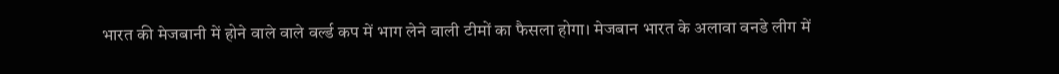भारत की मेजबानी में होने वाले वाले वर्ल्ड कप में भाग लेने वाली टीमों का फैसला होगा। मेजबान भारत के अलावा वनडे लीग में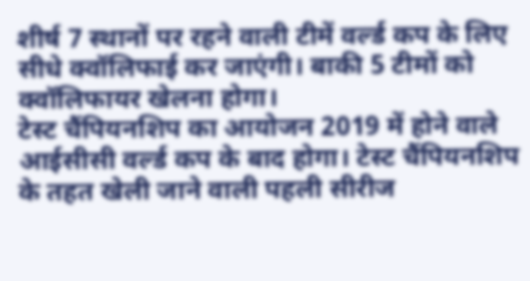शीर्ष 7 स्थानों पर रहने वाली टीमें वर्ल्ड कप के लिए सीधे क्वॉलिफाई कर जाएंगी। बाकी 5 टीमों को क्वॉलिफायर खेलना होगा।
टेस्ट चैंपियनशिप का आयोजन 2019 में होने वाले आईसीसी वर्ल्ड कप के बाद होगा। टेस्ट चैंपियनशिप के तहत खेली जाने वाली पहली सीरीज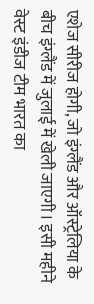एशेज सीरीज होगी, जो इंग्लैंड और ऑस्ट्रेलिया के बीच इंग्लैंड में जुलाई में खेली जाएगी। इसी महीने वेस्ट इंडीज टीम भारत का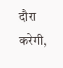दौरा करेगी,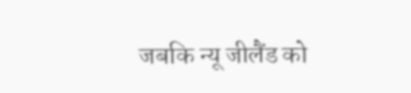जबकि न्यू जीलैंड को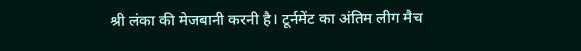श्री लंका की मेजबानी करनी है। टूर्नमेंट का अंतिम लीग मैच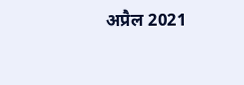अप्रैल 2021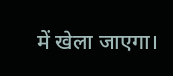में खेला जाएगा।